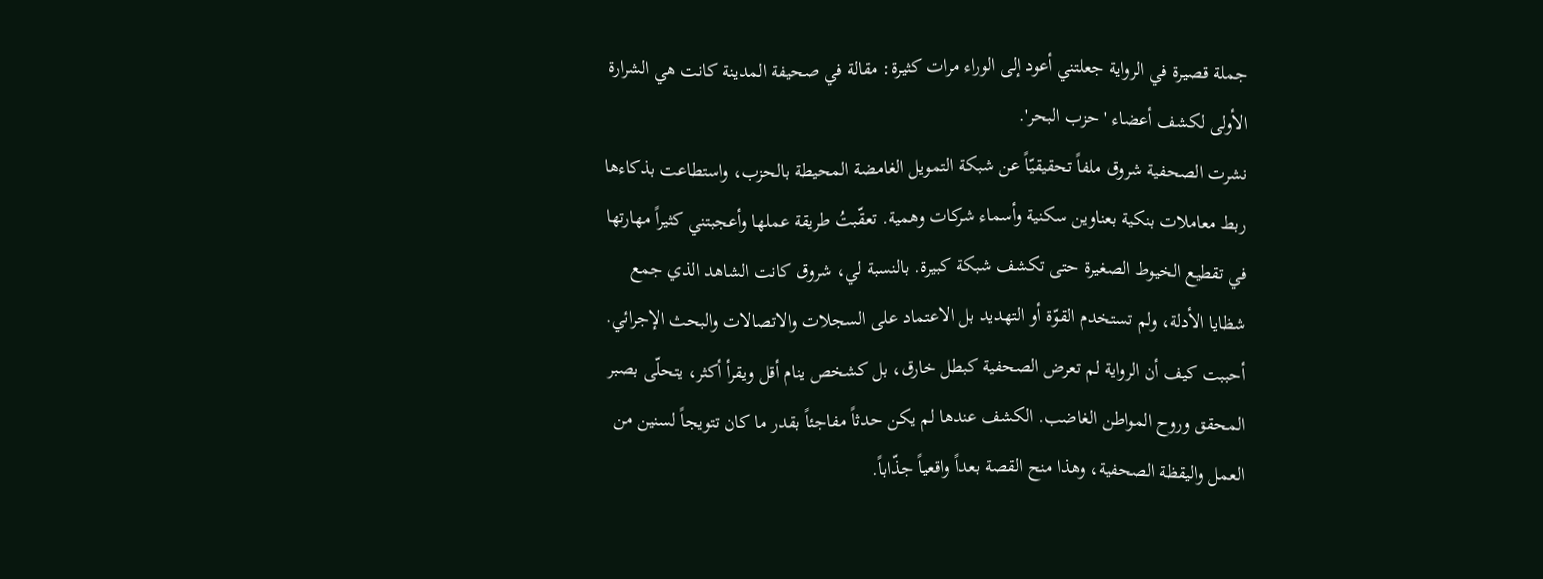جملة قصيرة في الرواية جعلتني أعود إلى الوراء مرات كثيرة: مقالة في صحيفة المدينة كانت هي الشرارة الأولى لكشف أعضاء 'حزب البحر'.
نشرت الصحفية شروق ملفاً تحقيقيّاً عن شبكة التمويل الغامضة المحيطة بالحزب، واستطاعت بذكاءها ربط معاملات بنكية بعناوين سكنية وأسماء شركات وهمية. تعقّبتُ طريقة عملها وأعجبتني كثيراً مهارتها في تقطيع الخيوط الصغيرة حتى تكشف شبكة كبيرة. بالنسبة لي، شروق كانت الشاهد الذي جمع شظايا الأدلة، ولم تستخدم القوّة أو التهديد بل الاعتماد على السجلات والاتصالات والبحث الإجرائي.
أحببت كيف أن الرواية لم تعرض الصحفية كبطل خارق، بل كشخص ينام أقل ويقرأ أكثر، يتحلّى بصبر المحقق وروح المواطن الغاضب. الكشف عندها لم يكن حدثاً مفاجئاً بقدر ما كان تتويجاً لسنين من العمل واليقظة الصحفية، وهذا منح القصة بعداً واقعياً جذّاباً.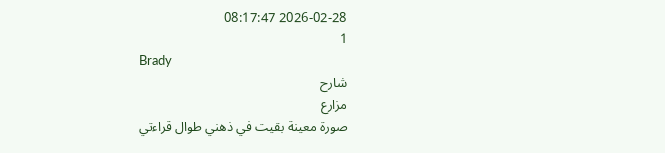2026-02-28 08:17:47
1
Brady
شارح
مزارع
صورة معينة بقيت في ذهني طوال قراءتي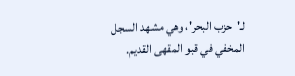لـ'حزب البحر'، وهي مشهد السجل المخفي في قبو المقهى القديم.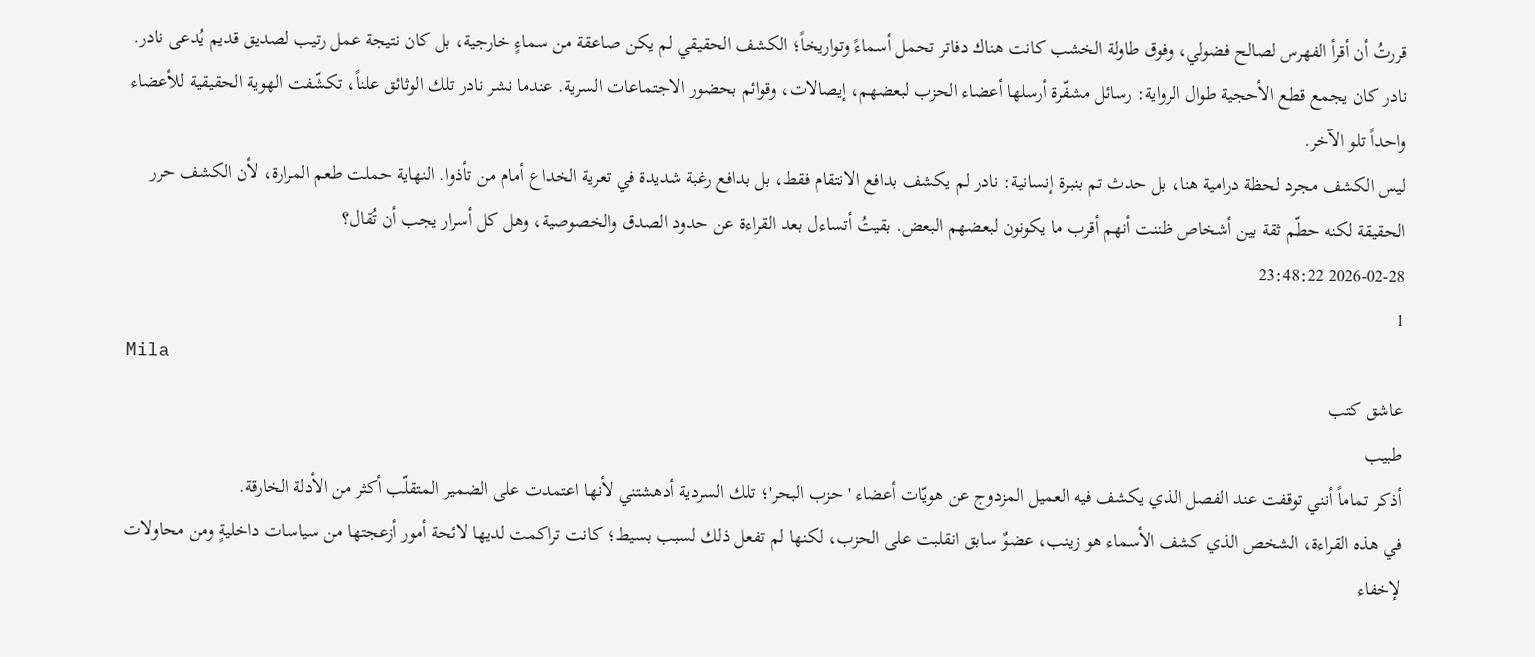قررتُ أن أقرأ الفهرس لصالح فضولي، وفوق طاولة الخشب كانت هناك دفاتر تحمل أسماءً وتواريخاً؛ الكشف الحقيقي لم يكن صاعقة من سماءٍ خارجية، بل كان نتيجة عمل رتيب لصديق قديم يُدعى نادر. نادر كان يجمع قطع الأحجية طوال الرواية: رسائل مشفّرة أرسلها أعضاء الحزب لبعضهم، إيصالات، وقوائم بحضور الاجتماعات السرية. عندما نشر نادر تلك الوثائق علناً، تكشّفت الهوية الحقيقية للأعضاء واحداً تلو الآخر.
ليس الكشف مجرد لحظة درامية هنا، بل حدث تم بنبرة إنسانية: نادر لم يكشف بدافع الانتقام فقط، بل بدافع رغبة شديدة في تعرية الخداع أمام من تأذوا. النهاية حملت طعم المرارة، لأن الكشف حرر الحقيقة لكنه حطّم ثقة بين أشخاص ظننت أنهم أقرب ما يكونون لبعضهم البعض. بقيتُ أتساءل بعد القراءة عن حدود الصدق والخصوصية، وهل كل أسرار يجب أن تُقال؟
2026-02-28 23:48:22
1
Mila
عاشق كتب
طبيب
أذكر تماماً أنني توقفت عند الفصل الذي يكشف فيه العميل المزدوج عن هويّات أعضاء 'حزب البحر'؛ تلك السردية أدهشتني لأنها اعتمدت على الضمير المتقلّب أكثر من الأدلة الخارقة.
في هذه القراءة، الشخص الذي كشف الأسماء هو زينب، عضوٌ سابق انقلبت على الحزب، لكنها لم تفعل ذلك لسبب بسيط؛ كانت تراكمت لديها لائحة أمور أزعجتها من سياسات داخليةٍ ومن محاولات لإخفاء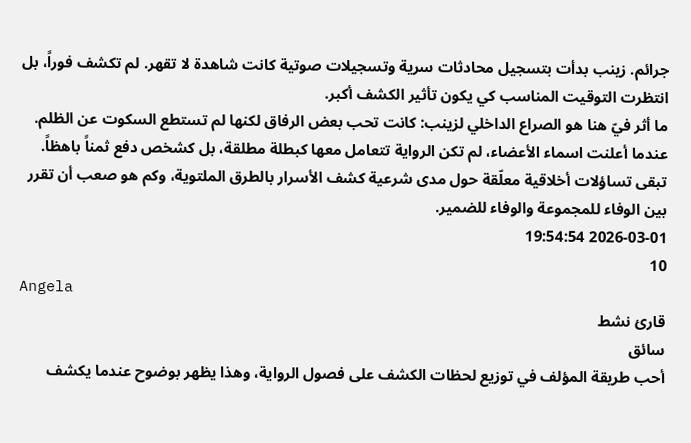جرائم. زينب بدأت بتسجيل محادثات سرية وتسجيلات صوتية كانت شاهدة لا تقهر. لم تكشف فوراً، بل انتظرت التوقيت المناسب كي يكون تأثير الكشف أكبر.
ما أثر فيّ هنا هو الصراع الداخلي لزينب: كانت تحب بعض الرفاق لكنها لم تستطع السكوت عن الظلم. عندما أعلنت اسماء الأعضاء، لم تكن الرواية تتعامل معها كبطلة مطلقة، بل كشخص دفع ثمناً باهظاً. تبقى تساؤلات أخلاقية معلّقة حول مدى شرعية كشف الأسرار بالطرق الملتوية، وكم هو صعب أن تقرر بين الوفاء للمجموعة والوفاء للضمير.
2026-03-01 19:54:54
10
Angela
قارئ نشط
سائق
أحب طريقة المؤلف في توزيع لحظات الكشف على فصول الرواية، وهذا يظهر بوضوح عندما يكشف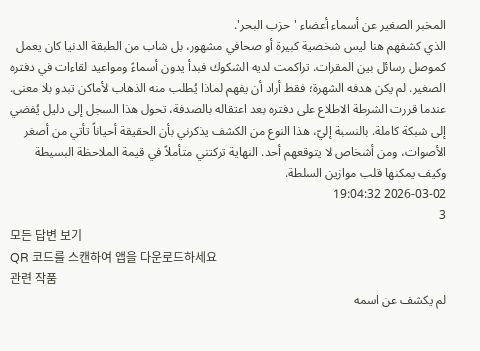المخبر الصغير عن أسماء أعضاء 'حزب البحر'.
الذي كشفهم هنا ليس شخصية كبيرة أو صحافي مشهور، بل شاب من الطبقة الدنيا كان يعمل كموصل رسائل بين المقرات. تراكمت لديه الشكوك فبدأ يدون أسماءً ومواعيد لقاءات في دفتره الصغير. لم يكن هدفه الشهرة؛ فقط أراد أن يفهم لماذا يُطلب منه الذهاب لأماكن تبدو بلا معنى.
عندما قررت الشرطة الاطلاع على دفتره بعد اعتقاله بالصدفة، تحول هذا السجل إلى دليل يُفضي إلى شبكة كاملة. بالنسبة إليّ، هذا النوع من الكشف يذكرني بأن الحقيقة أحياناً تأتي من أصغر الأصوات، ومن أشخاص لا يتوقعهم أحد. النهاية تركتني متأملاً في قيمة الملاحظة البسيطة وكيف يمكنها قلب موازين السلطة.
2026-03-02 19:04:32
3
모든 답변 보기
QR 코드를 스캔하여 앱을 다운로드하세요
관련 작품
لم يكشف عن اسمه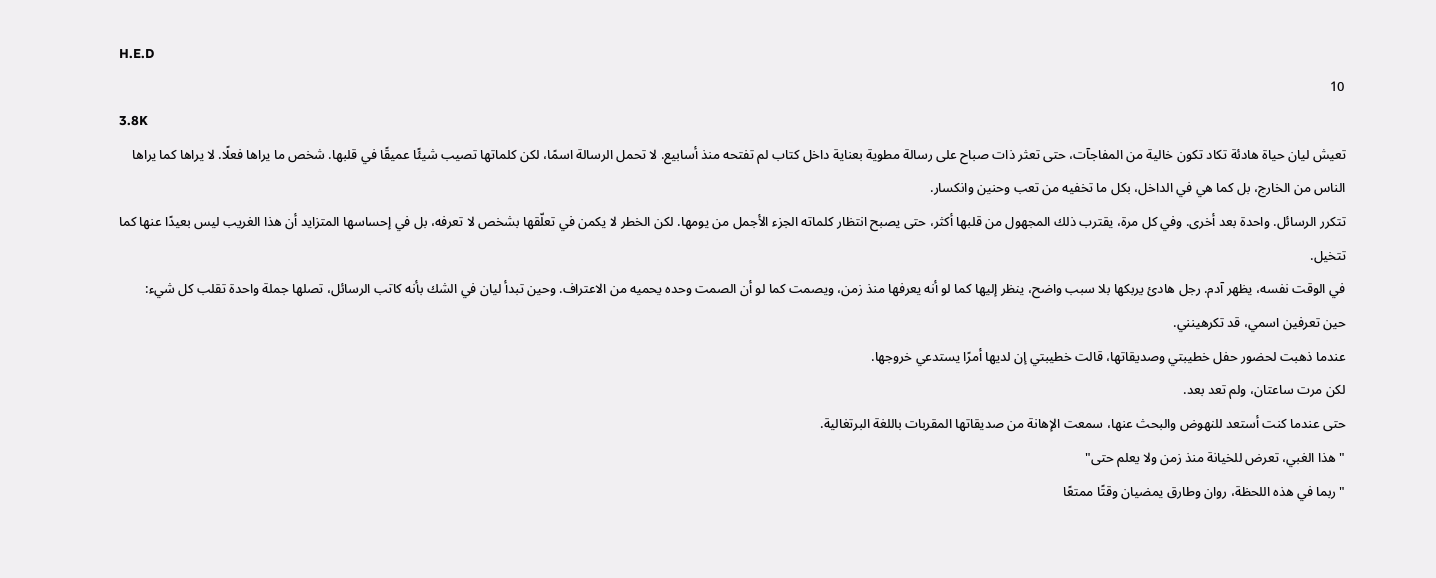H.E.D
10
3.8K
تعيش ليان حياة هادئة تكاد تكون خالية من المفاجآت، حتى تعثر ذات صباح على رسالة مطوية بعناية داخل كتاب لم تفتحه منذ أسابيع. لا تحمل الرسالة اسمًا، لكن كلماتها تصيب شيئًا عميقًا في قلبها. شخص ما يراها فعلًا. لا يراها كما يراها الناس من الخارج، بل كما هي في الداخل، بكل ما تخفيه من تعب وحنين وانكسار.
تتكرر الرسائل. واحدة بعد أخرى. وفي كل مرة، يقترب ذلك المجهول من قلبها أكثر، حتى يصبح انتظار كلماته الجزء الأجمل من يومها. لكن الخطر لا يكمن في تعلّقها بشخص لا تعرفه، بل في إحساسها المتزايد أن هذا الغريب ليس بعيدًا عنها كما تتخيل.
في الوقت نفسه، يظهر آدم. رجل هادئ يربكها بلا سبب واضح، ينظر إليها كما لو أنه يعرفها منذ زمن، ويصمت كما لو أن الصمت وحده يحميه من الاعتراف. وحين تبدأ ليان في الشك بأنه كاتب الرسائل، تصلها جملة واحدة تقلب كل شيء:
حين تعرفين اسمي، قد تكرهينني.
عندما ذهبت لحضور حفل خطيبتي وصديقاتها، قالت خطيبتي إن لديها أمرًا يستدعي خروجها.
لكن مرت ساعتان، ولم تعد بعد.
حتى عندما كنت أستعد للنهوض والبحث عنها، سمعت الإهانة من صديقاتها المقربات باللغة البرتغالية.
"هذا الغبي، تعرض للخيانة منذ زمن ولا يعلم حتى"
"ربما في هذه اللحظة، روان وطارق يمضيان وقتًا ممتعًا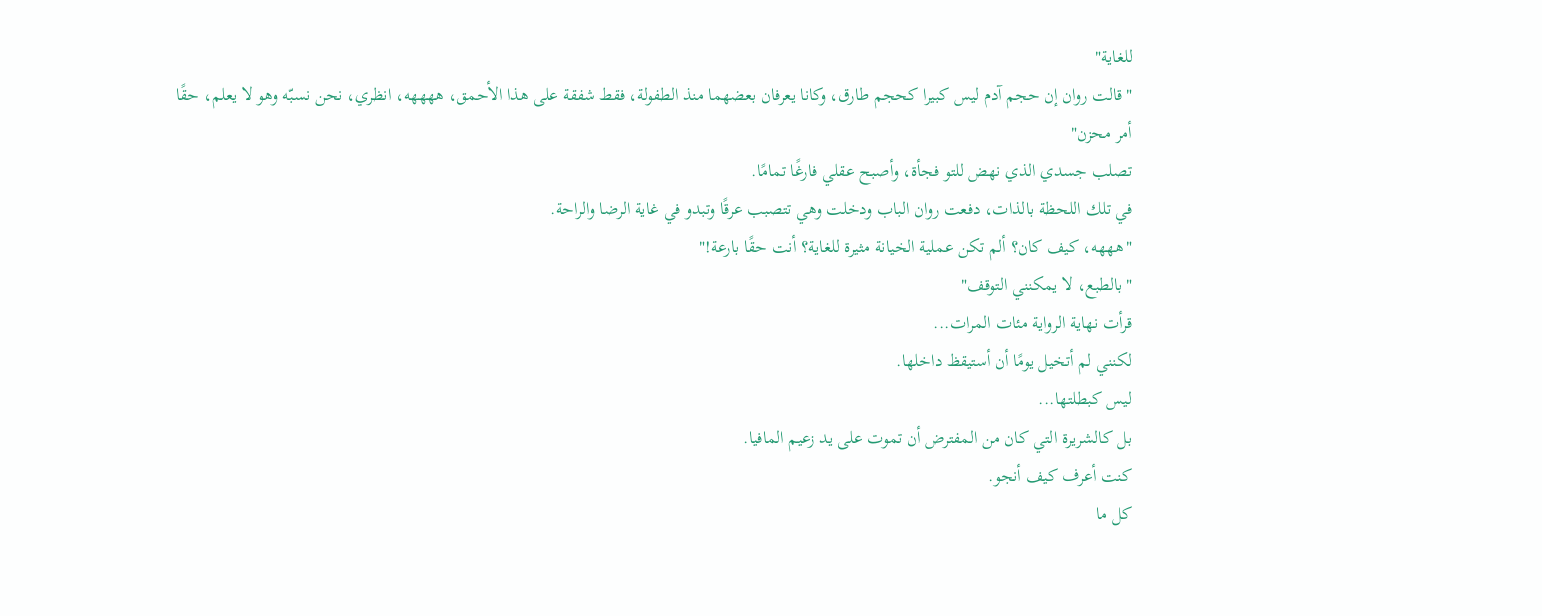للغاية"
"قالت روان إن حجم آدم ليس كبيرا كحجم طارق، وكانا يعرفان بعضهما منذ الطفولة، فقط شفقة على هذا الأحمق، ههههه، انظري، نحن نسبّه وهو لا يعلم، حقًا أمر محزن"
تصلب جسدي الذي نهض للتو فجأة، وأصبح عقلي فارغًا تمامًا.
في تلك اللحظة بالذات، دفعت روان الباب ودخلت وهي تتصبب عرقًا وتبدو في غاية الرضا والراحة.
"هههه، كيف كان؟ ألم تكن عملية الخيانة مثيرة للغاية؟ أنت حقًا بارعة!"
"بالطبع، لا يمكنني التوقف"
قرأت نهاية الرواية مئات المرات...
لكنني لم أتخيل يومًا أن أستيقظ داخلها.
ليس كبطلتها...
بل كالشريرة التي كان من المفترض أن تموت على يد زعيم المافيا.
كنت أعرف كيف أنجو.
كل ما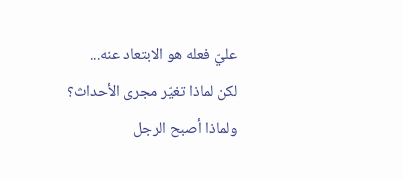عليّ فعله هو الابتعاد عنه...
لكن لماذا تغيّر مجرى الأحداث؟
ولماذا أصبح الرجل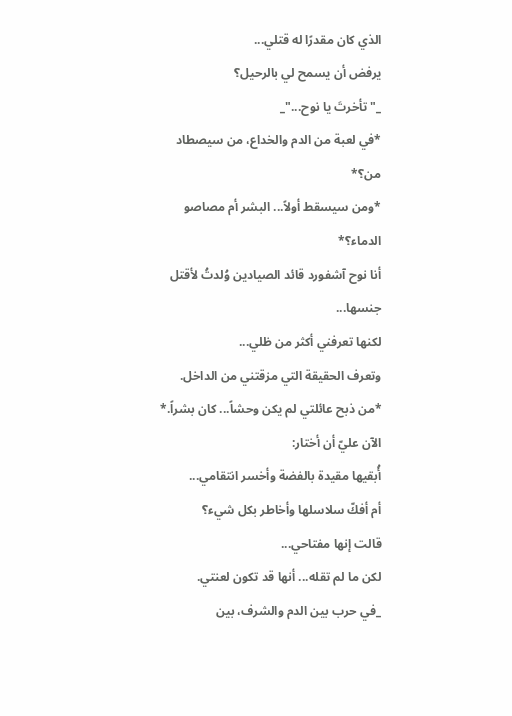الذي كان مقدرًا له قتلي...
يرفض أن يسمح لي بالرحيل؟
_"تأخرتَ يا نوح..."_
*في لعبة من الدم والخداع، من سيصطاد من؟*
*ومن سيسقط أولاً... البشر أم مصاصو الدماء؟*
أنا نوح آشفورد قائد الصيادين وُلدتُ لأقتل جنسها...
لكنها تعرفني أكثر من ظلي...
وتعرف الحقيقة التي مزقتني من الداخل.
*من ذبح عائلتي لم يكن وحشاً... كان بشراً.*
الآن عليّ أن أختار:
أُبقيها مقيدة بالفضة وأخسر انتقامي...
أم أفكّ سلاسلها وأخاطر بكل شيء؟
قالت إنها مفتاحي...
لكن ما لم تقله... أنها قد تكون لعنتي.
_في حرب بين الدم والشرف، بين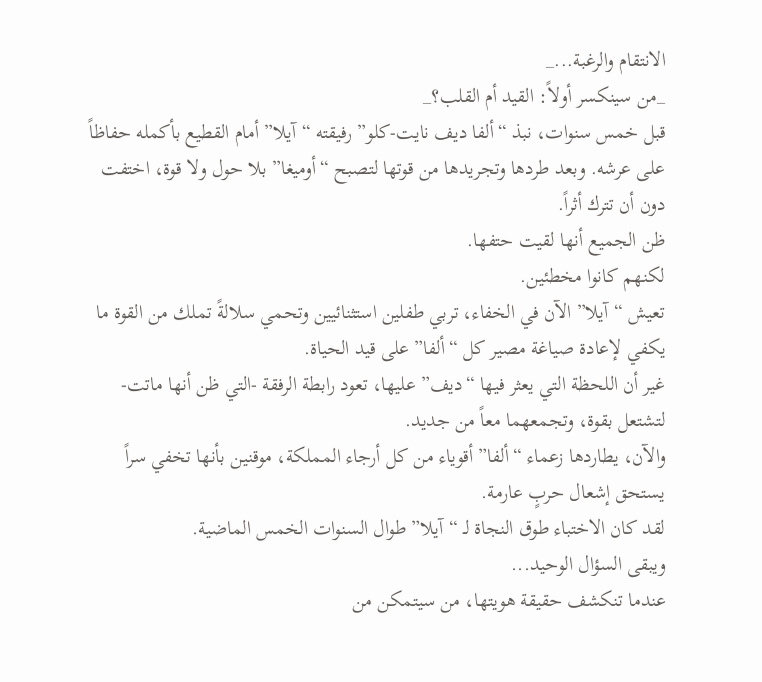الانتقام والرغبة..._
_من سينكسر أولاً: القيد أم القلب؟_
قبل خمس سنوات، نبذ “ألفا ديف نايت-كلو” رفيقته “آيلا” أمام القطيع بأكمله حفاظاً على عرشه. وبعد طردها وتجريدها من قوتها لتصبح “أوميغا” بلا حول ولا قوة، اختفت دون أن تترك أثراً.
ظن الجميع أنها لقيت حتفها.
لكنهم كانوا مخطئين.
تعيش “آيلا” الآن في الخفاء، تربي طفلين استثنائيين وتحمي سلالةً تملك من القوة ما يكفي لإعادة صياغة مصير كل “ألفا” على قيد الحياة.
غير أن اللحظة التي يعثر فيها “ديف” عليها، تعود رابطة الرفقة -التي ظن أنها ماتت- لتشتعل بقوة، وتجمعهما معاً من جديد.
والآن، يطاردها زعماء “ألفا” أقوياء من كل أرجاء المملكة، موقنين بأنها تخفي سراً يستحق إشعال حربٍ عارمة.
لقد كان الاختباء طوق النجاة لـ “آيلا” طوال السنوات الخمس الماضية.
ويبقى السؤال الوحيد...
عندما تنكشف حقيقة هويتها، من سيتمكن من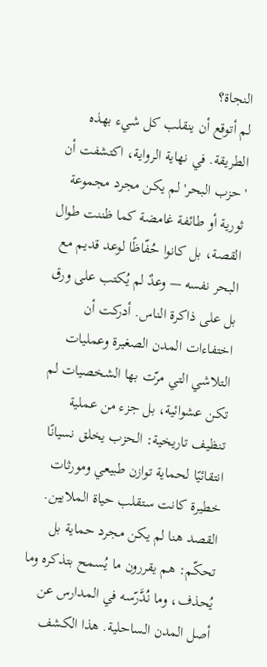النجاة؟
لم أتوقع أن ينقلب كل شيء بهذه الطريقة. في نهاية الرواية، اكتشفت أن 'حزب البحر' لم يكن مجرد مجموعة ثورية أو طائفة غامضة كما ظننت طوال القصة، بل كانوا حُفّاظًا لوعد قديم مع البحر نفسه — وعدٌ لم يُكتب على ورق بل على ذاكرة الناس. أدركت أن اختفاءات المدن الصغيرة وعمليات التلاشي التي مرّت بها الشخصيات لم تكن عشوائية، بل جزء من عملية تنظيف تاريخية: الحزب يخلق نسيانًا انتقائيًا لحماية توازن طبيعي ومورثات خطيرة كانت ستقلب حياة الملايين.
القصد هنا لم يكن مجرد حماية بل تحكّم: هم يقررون ما يُسمح بتذكره وما يُحذف، وما نُدَّرّسه في المدارس عن أصل المدن الساحلية. هذا الكشف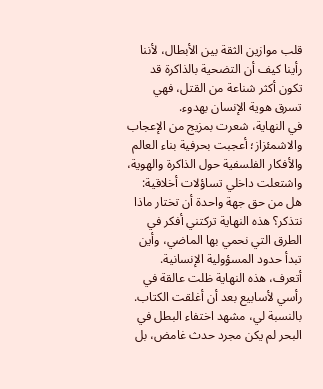قلب موازين الثقة بين الأبطال، لأننا رأينا كيف أن التضحية بالذاكرة قد تكون أكثر شناعة من القتل، فهي تسرق هوية الإنسان بهدوء.
في النهاية، شعرت بمزيج من الإعجاب والاشمئزاز؛ أعجبت بحرفية بناء العالم والأفكار الفلسفية حول الذاكرة والهوية، واشتعلت داخلي تساؤلات أخلاقية: هل من حق جهة واحدة أن تختار ماذا نتذكر؟ هذه النهاية تركتني أفكر في الطرق التي نحمي بها الماضي، وأين تبدأ حدود المسؤولية الإنسانية.
أتعرف، هذه النهاية ظلت عالقة في رأسي لأسابيع بعد أن أغلقت الكتاب. بالنسبة لي، مشهد اختفاء البطل في البحر لم يكن مجرد حدث غامض، بل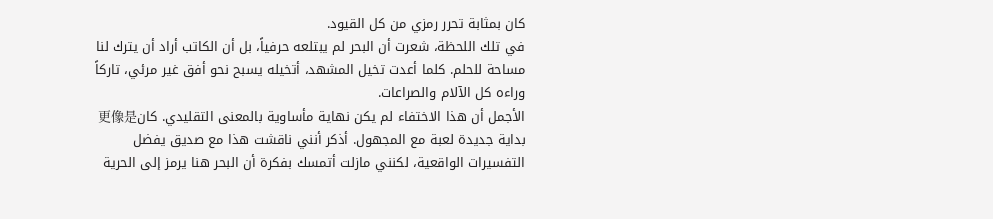كان بمثابة تحرر رمزي من كل القيود.
في تلك اللحظة، شعرت أن البحر لم يبتلعه حرفياً، بل أن الكاتب أراد أن يترك لنا مساحة للحلم. كلما أعدت تخيل المشهد، أتخيله يسبح نحو أفق غير مرئي، تاركاً وراءه كل الآلام والصراعات.
الأجمل أن هذا الاختفاء لم يكن نهاية مأساوية بالمعنى التقليدي. كان更像是 بداية جديدة لعبة مع المجهول. أذكر أنني ناقشت هذا مع صديق يفضل التفسيرات الواقعية، لكنني مازلت أتمسك بفكرة أن البحر هنا يرمز إلى الحرية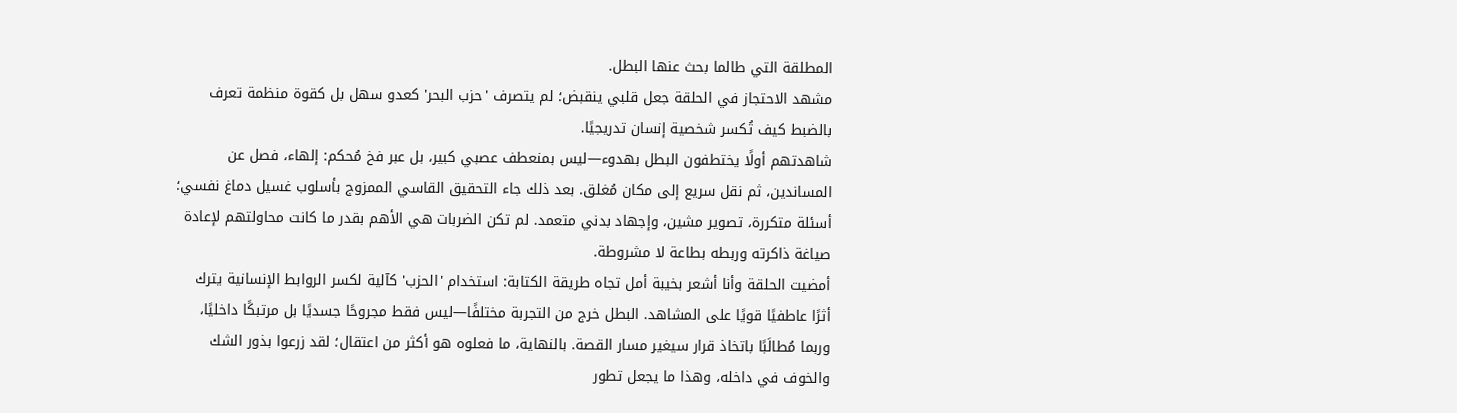المطلقة التي طالما بحث عنها البطل.
مشهد الاحتجاز في الحلقة جعل قلبي ينقبض؛ لم يتصرف 'حزب البحر' كعدو سهل بل كقوة منظمة تعرف بالضبط كيف تُكسر شخصية إنسان تدريجيًا.
شاهدتهم أولًا يختطفون البطل بهدوء—ليس بمنعطف عصبي كبير، بل عبر فخ مُحكم: إلهاء، فصل عن المساندين، ثم نقل سريع إلى مكان مُغلق. بعد ذلك جاء التحقيق القاسي الممزوج بأسلوب غسيل دماغ نفسي؛ أسئلة متكررة، تصوير مشين، وإجهاد بدني متعمد. لم تكن الضربات هي الأهم بقدر ما كانت محاولتهم لإعادة صياغة ذاكرته وربطه بطاعة لا مشروطة.
أمضيت الحلقة وأنا أشعر بخيبة أمل تجاه طريقة الكتابة: استخدام 'الحزب' كآلية لكسر الروابط الإنسانية يترك أثرًا عاطفيًا قويًا على المشاهد. البطل خرج من التجربة مختلفًا—ليس فقط مجروحًا جسديًا بل مرتبكًا داخليًا، وربما مُطالَبًا باتخاذ قرار سيغير مسار القصة. بالنهاية، ما فعلوه هو أكثر من اعتقال؛ لقد زرعوا بذور الشك والخوف في داخله، وهذا ما يجعل تطور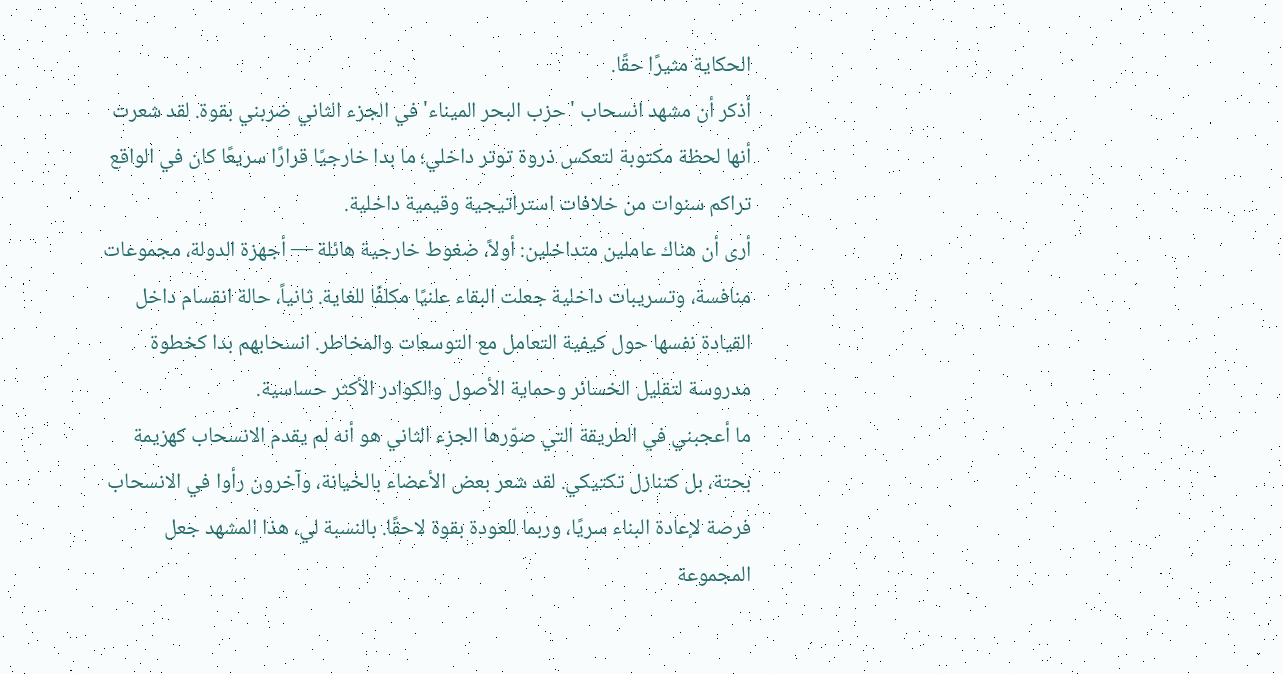الحكاية مثيرًا حقًا.
أذكر أن مشهد انسحاب 'حزب البحر الميناء' في الجزء الثاني ضربني بقوة. لقد شعرت أنها لحظة مكتوبة لتعكس ذروة توتر داخلي؛ ما بدا خارجيًا قرارًا سريعًا كان في الواقع تراكم سنوات من خلافات استراتيجية وقيمية داخلية.
أرى أن هناك عاملين متداخلين: أولاً، ضغوط خارجية هائلة — أجهزة الدولة، مجموعات منافسة، وتسريبات داخلية جعلت البقاء علنيًا مكلفًا للغاية. ثانياً، حالة انقسام داخل القيادة نفسها حول كيفية التعامل مع التوسعات والمخاطر. انسحابهم بدا كخطوة مدروسة لتقليل الخسائر وحماية الأصول والكوادر الأكثر حساسية.
ما أعجبني في الطريقة التي صوّرها الجزء الثاني هو أنه لم يقدم الانسحاب كهزيمة بحتة، بل كتنازل تكتيكي. لقد شعر بعض الأعضاء بالخيانة، وآخرون رأوا في الانسحاب فرصة لإعادة البناء سريًا، وربما للعودة بقوة لاحقًا. بالنسبة لي، هذا المشهد جعل المجموعة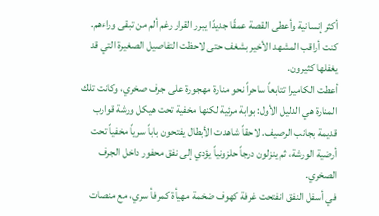أكثر إنسانية وأعطى القصة عمقًا جديدًا يبرر القرار رغم ألم من تبقى وراءهم.
كنت أراقب المشهد الأخير بشغف حتى لاحظت التفاصيل الصغيرة التي قد يغفلها كثيرون.
أعطت الكاميرا تتابعاً ساحراً نحو منارة مهجورة على جرف صخري، وكانت تلك المنارة هي الدليل الأول: بوابة مرئية لكنها مخفية تحت هيكل ورشة قوارب قديمة بجانب الرصيف. لاحقاً شاهدت الأبطال يفتحون باباً سرياً مخفياً تحت أرضية الورشة، ثم ينزلون درجاً حلزونياً يؤدي إلى نفق محفور داخل الجرف الصخري.
في أسفل النفق انفتحت غرفة كهوف ضخمة مهيأة كمرفأ سري، مع منصات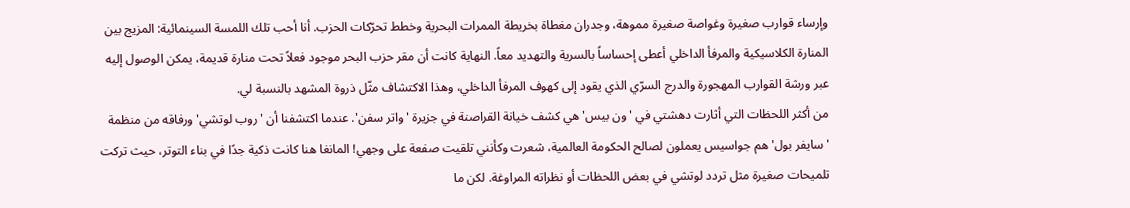وإرساء قوارب صغيرة وغواصة صغيرة مموهة، وجدران مغطاة بخريطة الممرات البحرية وخطط تحرّكات الحزب. أنا أحب تلك اللمسة السينمائية: المزيج بين المنارة الكلاسيكية والمرفأ الداخلي أعطى إحساساً بالسرية والتهديد معاً. النهاية كانت أن مقر حزب البحر موجود فعلاً تحت منارة قديمة، يمكن الوصول إليه عبر ورشة القوارب المهجورة والدرج السرّي الذي يقود إلى كهوف المرفأ الداخلي، وهذا الاكتشاف مثّل ذروة المشهد بالنسبة لي.
من أكثر اللحظات التي أثارت دهشتي في 'ون بيس' هي كشف خيانة القراصنة في جزيرة 'واتر سفن'. عندما اكتشفنا أن 'روب لوتشي' ورفاقه من منظمة 'سايفر بول' هم جواسيس يعملون لصالح الحكومة العالمية، شعرت وكأنني تلقيت صفعة على وجهي! المانغا هنا كانت ذكية جدًا في بناء التوتر، حيث تركت تلميحات صغيرة مثل تردد لوتشي في بعض اللحظات أو نظراته المراوغة. لكن ما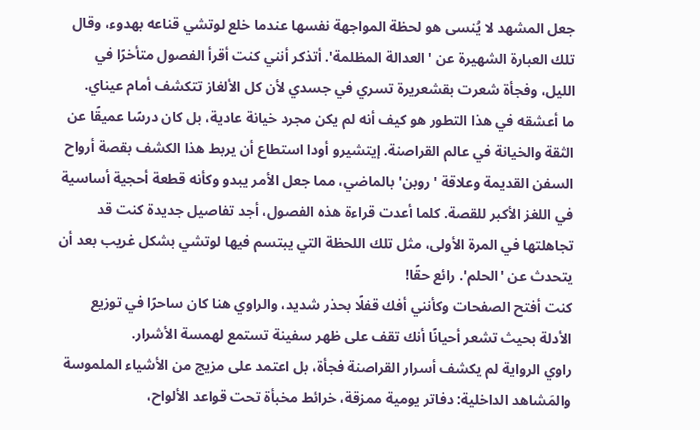جعل المشهد لا يُنسى هو لحظة المواجهة نفسها عندما خلع لوتشي قناعه بهدوء، وقال تلك العبارة الشهيرة عن 'العدالة المظلمة'. أتذكر أنني كنت أقرأ الفصول متأخرًا في الليل، وفجأة شعرت بقشعريرة تسري في جسدي لأن كل الألغاز تتكشف أمام عيناي.
ما أعشقه في هذا التطور هو كيف أنه لم يكن مجرد خيانة عادية، بل كان درسًا عميقًا عن الثقة والخيانة في عالم القراصنة. إيتشيرو أودا استطاع أن يربط هذا الكشف بقصة أرواح السفن القديمة وعلاقة 'روبن' بالماضي، مما جعل الأمر يبدو وكأنه قطعة أحجية أساسية في اللغز الأكبر للقصة. كلما أعدت قراءة هذه الفصول، أجد تفاصيل جديدة كنت قد تجاهلتها في المرة الأولى، مثل تلك اللحظة التي يبتسم فيها لوتشي بشكل غريب بعد أن يتحدث عن 'الحلم'. رائع حقًا!
كنت أفتح الصفحات وكأنني أفك قفلًا بحذر شديد، والراوي هنا كان ساحرًا في توزيع الأدلة بحيث تشعر أحيانًا أنك تقف على ظهر سفينة تستمع لهمسة الأشرار.
راوي الرواية لم يكشف أسرار القراصنة فجأة، بل اعتمد على مزيج من الأشياء الملموسة والمَشاهد الداخلية: دفاتر يومية ممزقة، خرائط مخبأة تحت قواعد الألواح،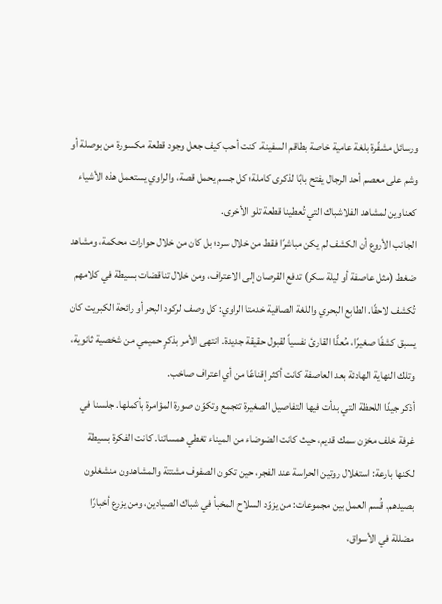ورسائل مشفّرة بلغة عامية خاصة بطاقم السفينة. كنت أحب كيف جعل وجود قطعة مكسورة من بوصلة أو وشم على معصم أحد الرجال يفتح بابًا لذكرى كاملة؛ كل جسم يحمل قصة، والراوي يستعمل هذه الأشياء كعناوين لمشاهد الفلاشباك التي تُعطينا قطعة تلو الأخرى.
الجانب الأروع أن الكشف لم يكن مباشرًا فقط من خلال سرد؛ بل كان من خلال حوارات محكمة، ومشاهد ضغط (مثل عاصفة أو ليلة سكر) تدفع القرصان إلى الاعتراف، ومن خلال تناقضات بسيطة في كلامهم تُكشف لاحقًا. الطابع البحري واللغة الصافية خدمتا الراوي: كل وصف لركود البحر أو رائحة الكبريت كان يسبق كشفًا صغيرًا، مُعدًّا القارئ نفسياً لقبول حقيقة جديدة. انتهى الأمر بذكرٍ حميمي من شخصية ثانوية، وتلك النهاية الهادئة بعد العاصفة كانت أكثر إقناعًا من أي اعتراف صاخب.
أذكر جيدًا اللحظة التي بدأت فيها التفاصيل الصغيرة تتجمع وتكوّن صورة المؤامرة بأكملها. جلسنا في غرفة خلف مخزن سمك قديم، حيث كانت الضوضاء من الميناء تغطي همساتنا. كانت الفكرة بسيطة لكنها بارعة: استغلال روتين الحراسة عند الفجر، حين تكون الصفوف مشتتة والمشاهدون منشغلون بصيدهم. قُسم العمل بين مجموعات: من يزوّد السلاح المخبأ في شباك الصيادين، ومن يزرع أخبارًا مضللة في الأسواق،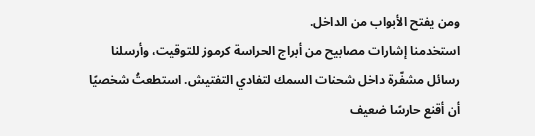ومن يفتح الأبواب من الداخل.
استخدمنا إشارات مصابيح من أبراج الحراسة كرموز للتوقيت، وأرسلنا رسائل مشفّرة داخل شحنات السمك لتفادي التفتيش. استطعتُ شخصيًا أن أقنع حارسًا ضعيف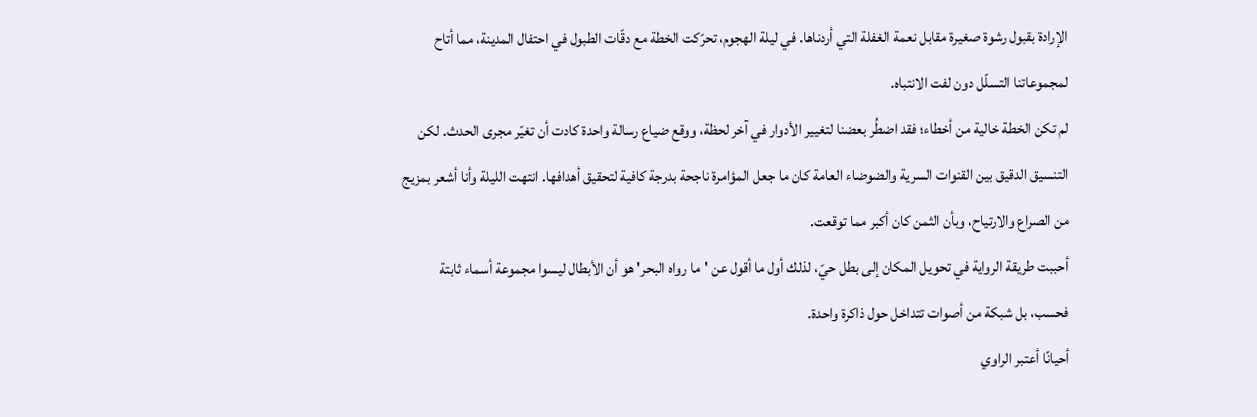الإرادة بقبول رشوة صغيرة مقابل نعمة الغفلة التي أردناها. في ليلة الهجوم، تحرّكت الخطة مع دقّات الطبول في احتفال المدينة، مما أتاح لمجموعاتنا التسلّل دون لفت الانتباه.
لم تكن الخطة خالية من أخطاء؛ فقد اضطُر بعضنا لتغيير الأدوار في آخر لحظة، ووقع ضياع رسالة واحدة كادت أن تغيّر مجرى الحدث. لكن التنسيق الدقيق بين القنوات السرية والضوضاء العامة كان ما جعل المؤامرة ناجحة بدرجة كافية لتحقيق أهدافها. انتهت الليلة وأنا أشعر بمزيج من الصراع والارتياح، وبأن الثمن كان أكبر مما توقعت.
أحببت طريقة الرواية في تحويل المكان إلى بطل حيّ، لذلك أول ما أقول عن 'ما رواه البحر' هو أن الأبطال ليسوا مجموعة أسماء ثابتة فحسب، بل شبكة من أصوات تتداخل حول ذاكرة واحدة.
أحيانًا أعتبر الراوي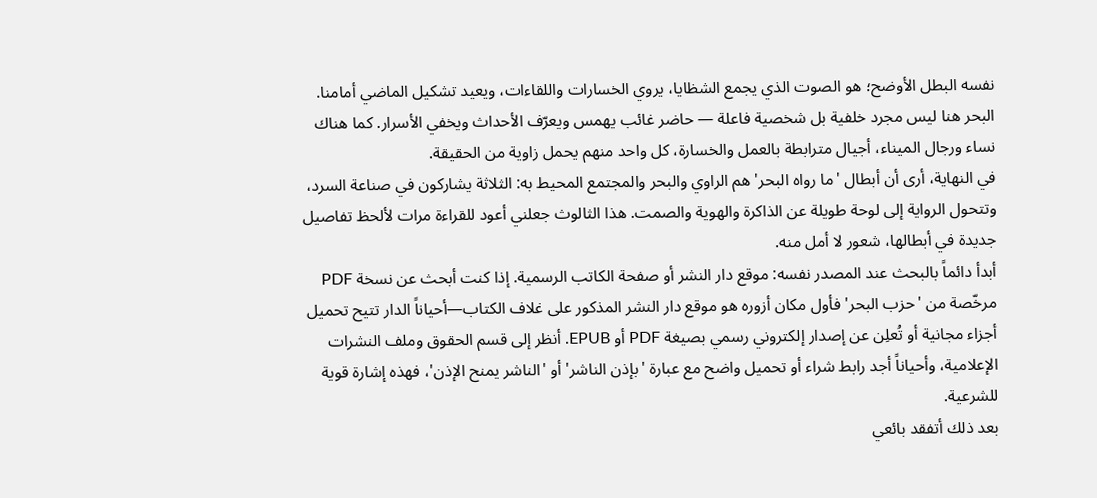نفسه البطل الأوضح؛ هو الصوت الذي يجمع الشظايا، يروي الخسارات واللقاءات، ويعيد تشكيل الماضي أمامنا. البحر هنا ليس مجرد خلفية بل شخصية فاعلة — حاضر غائب يهمس ويعرّف الأحداث ويخفي الأسرار. كما هناك نساء ورجال الميناء، أجيال مترابطة بالعمل والخسارة، كل واحد منهم يحمل زاوية من الحقيقة.
في النهاية، أرى أن أبطال 'ما رواه البحر' هم الراوي والبحر والمجتمع المحيط به: الثلاثة يشاركون في صناعة السرد، وتتحول الرواية إلى لوحة طويلة عن الذاكرة والهوية والصمت. هذا الثالوث جعلني أعود للقراءة مرات لألحظ تفاصيل جديدة في أبطالها، شعور لا أمل منه.
أبدأ دائماً بالبحث عند المصدر نفسه: موقع دار النشر أو صفحة الكاتب الرسمية. إذا كنت أبحث عن نسخة PDF مرخّصة من 'حزب البحر' فأول مكان أزوره هو موقع دار النشر المذكور على غلاف الكتاب—أحياناً الدار تتيح تحميل أجزاء مجانية أو تُعلِن عن إصدار إلكتروني رسمي بصيغة PDF أو EPUB. أنظر إلى قسم الحقوق وملف النشرات الإعلامية، وأحياناً أجد رابط شراء أو تحميل واضح مع عبارة 'بإذن الناشر' أو 'الناشر يمنح الإذن'، فهذه إشارة قوية للشرعية.
بعد ذلك أتفقد بائعي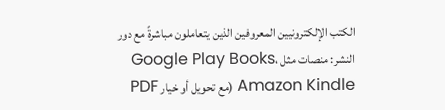الكتب الإلكترونيين المعروفين الذين يتعاملون مباشرةً مع دور النشر: منصات مثل Google Play Books، Amazon Kindle (مع تحويل أو خيار PDF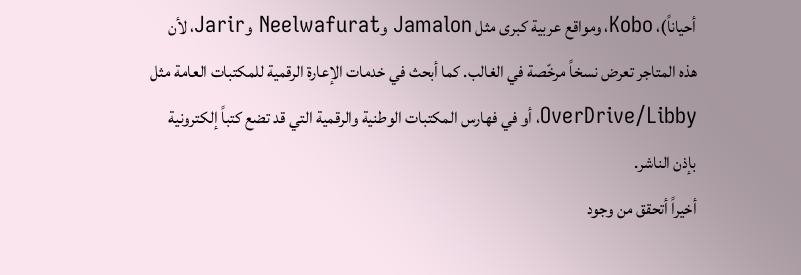أحياناً)، Kobo، ومواقع عربية كبرى مثل Jamalon وNeelwafurat وJarir، لأن هذه المتاجر تعرض نسخاً مرخّصة في الغالب. كما أبحث في خدمات الإعارة الرقمية للمكتبات العامة مثل OverDrive/Libby، أو في فهارس المكتبات الوطنية والرقمية التي قد تضع كتباً إلكترونية بإذن الناشر.
أخيراً أتحقق من وجود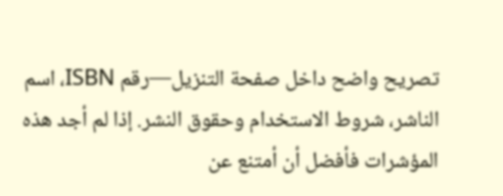تصريح واضح داخل صفحة التنزيل—رقم ISBN، اسم الناشر، شروط الاستخدام وحقوق النشر. إذا لم أجد هذه المؤشرات فأفضل أن أمتنع عن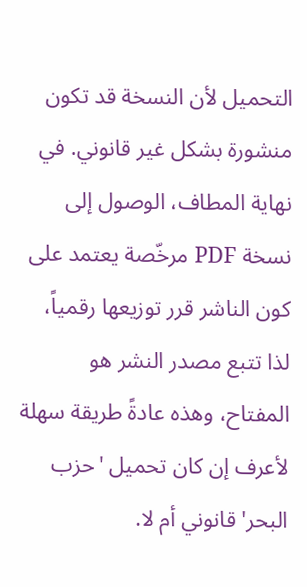التحميل لأن النسخة قد تكون منشورة بشكل غير قانوني. في نهاية المطاف، الوصول إلى نسخة PDF مرخّصة يعتمد على كون الناشر قرر توزيعها رقمياً، لذا تتبع مصدر النشر هو المفتاح، وهذه عادةً طريقة سهلة لأعرف إن كان تحميل 'حزب البحر' قانوني أم لا.